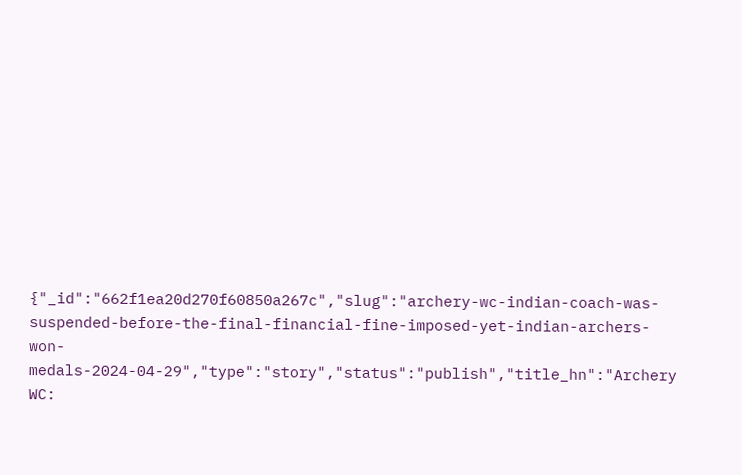{"_id":"662f1ea20d270f60850a267c","slug":"archery-wc-indian-coach-was-suspended-before-the-final-financial-fine-imposed-yet-indian-archers-won-medals-2024-04-29","type":"story","status":"publish","title_hn":"Archery WC: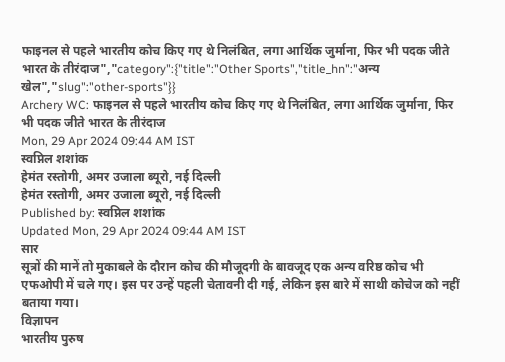फाइनल से पहले भारतीय कोच किए गए थे निलंबित, लगा आर्थिक जुर्माना, फिर भी पदक जीते भारत के तीरंदाज","category":{"title":"Other Sports","title_hn":"अन्य खेल","slug":"other-sports"}}
Archery WC: फाइनल से पहले भारतीय कोच किए गए थे निलंबित, लगा आर्थिक जुर्माना, फिर भी पदक जीते भारत के तीरंदाज
Mon, 29 Apr 2024 09:44 AM IST
स्वप्निल शशांक
हेमंत रस्तोगी, अमर उजाला ब्यूरो, नई दिल्ली
हेमंत रस्तोगी, अमर उजाला ब्यूरो, नई दिल्ली
Published by: स्वप्निल शशांक
Updated Mon, 29 Apr 2024 09:44 AM IST
सार
सूत्रों की मानें तो मुकाबले के दौरान कोच की मौजूदगी के बावजूद एक अन्य वरिष्ठ कोच भी एफओपी में चले गए। इस पर उन्हें पहली चेतावनी दी गई, लेकिन इस बारे में साथी कोचेज को नहीं बताया गया।
विज्ञापन
भारतीय पुरुष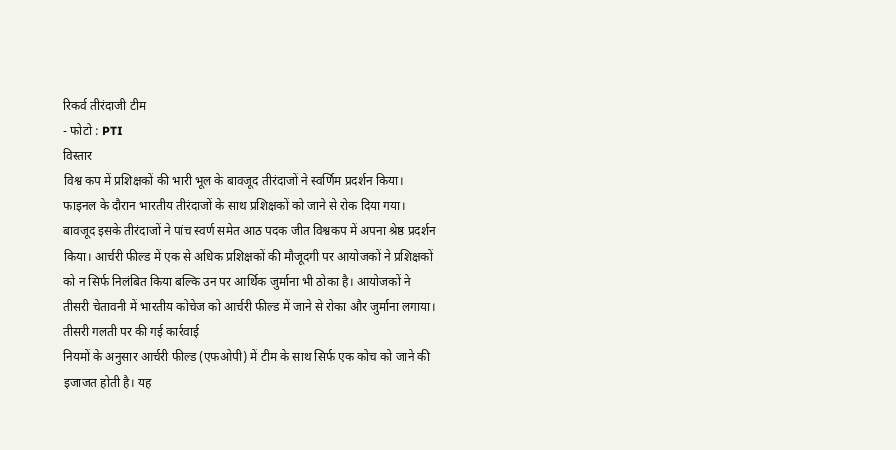रिकर्व तीरंदाजी टीम
- फोटो : PTI
विस्तार
विश्व कप में प्रशिक्षकों की भारी भूल के बावजूद तीरंदाजों ने स्वर्णिम प्रदर्शन किया। फाइनल के दौरान भारतीय तीरंदाजों के साथ प्रशिक्षकों को जाने से रोक दिया गया। बावजूद इसके तीरंदाजों ने पांच स्वर्ण समेत आठ पदक जीत विश्वकप में अपना श्रेष्ठ प्रदर्शन किया। आर्चरी फील्ड में एक से अधिक प्रशिक्षकों की मौजूदगी पर आयोजकों ने प्रशिक्षकों को न सिर्फ निलंबित किया बल्कि उन पर आर्थिक जुर्माना भी ठोका है। आयोजकों ने तीसरी चेतावनी में भारतीय कोचेज को आर्चरी फील्ड में जाने से रोका और जुर्माना लगाया।
तीसरी गलती पर की गई कार्रवाई
नियमों के अनुसार आर्चरी फील्ड (एफओपी) में टीम के साथ सिर्फ एक कोच को जाने की इजाजत होती है। यह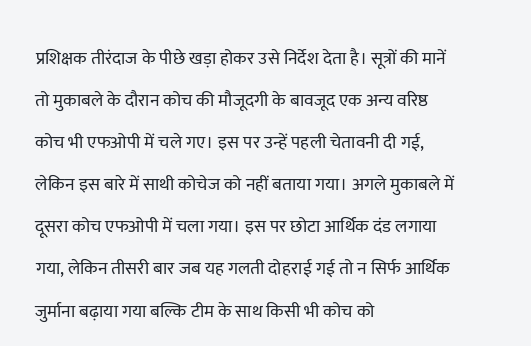प्रशिक्षक तीरंदाज के पीछे खड़ा होकर उसे निर्देश देता है। सूत्रों की मानें तो मुकाबले के दौरान कोच की मौजूदगी के बावजूद एक अन्य वरिष्ठ कोच भी एफओपी में चले गए। इस पर उन्हें पहली चेतावनी दी गई, लेकिन इस बारे में साथी कोचेज को नहीं बताया गया। अगले मुकाबले में दूसरा कोच एफओपी में चला गया। इस पर छोटा आर्थिक दंड लगाया गया, लेकिन तीसरी बार जब यह गलती दोहराई गई तो न सिर्फ आर्थिक जुर्माना बढ़ाया गया बल्कि टीम के साथ किसी भी कोच को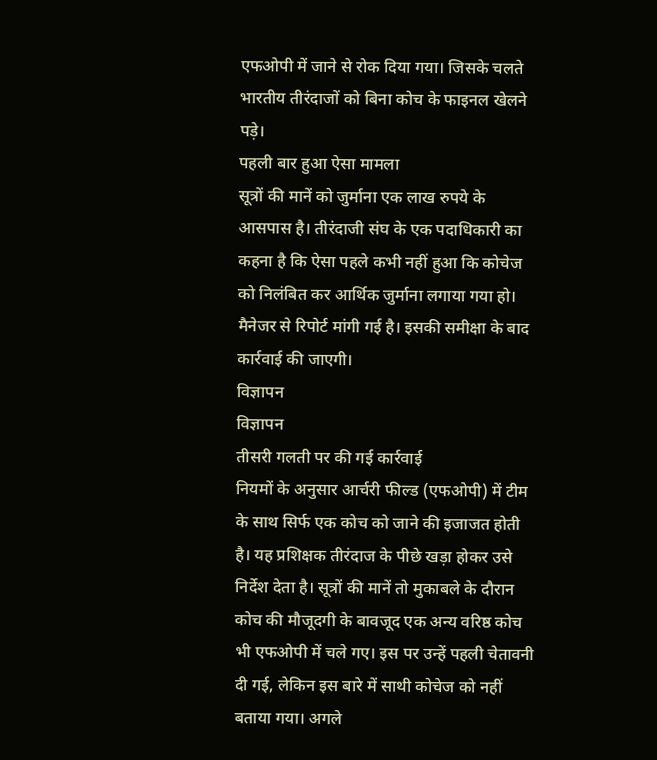एफओपी में जाने से रोक दिया गया। जिसके चलते भारतीय तीरंदाजों को बिना कोच के फाइनल खेलने पड़े।
पहली बार हुआ ऐसा मामला
सूत्रों की मानें को जुर्माना एक लाख रुपये के आसपास है। तीरंदाजी संघ के एक पदाधिकारी का कहना है कि ऐसा पहले कभी नहीं हुआ कि कोचेज को निलंबित कर आर्थिक जुर्माना लगाया गया हो। मैनेजर से रिपोर्ट मांगी गई है। इसकी समीक्षा के बाद कार्रवाई की जाएगी।
विज्ञापन
विज्ञापन
तीसरी गलती पर की गई कार्रवाई
नियमों के अनुसार आर्चरी फील्ड (एफओपी) में टीम के साथ सिर्फ एक कोच को जाने की इजाजत होती है। यह प्रशिक्षक तीरंदाज के पीछे खड़ा होकर उसे निर्देश देता है। सूत्रों की मानें तो मुकाबले के दौरान कोच की मौजूदगी के बावजूद एक अन्य वरिष्ठ कोच भी एफओपी में चले गए। इस पर उन्हें पहली चेतावनी दी गई, लेकिन इस बारे में साथी कोचेज को नहीं बताया गया। अगले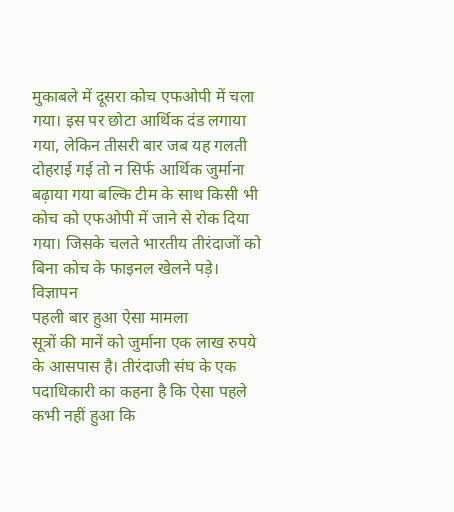मुकाबले में दूसरा कोच एफओपी में चला गया। इस पर छोटा आर्थिक दंड लगाया गया, लेकिन तीसरी बार जब यह गलती दोहराई गई तो न सिर्फ आर्थिक जुर्माना बढ़ाया गया बल्कि टीम के साथ किसी भी कोच को एफओपी में जाने से रोक दिया गया। जिसके चलते भारतीय तीरंदाजों को बिना कोच के फाइनल खेलने पड़े।
विज्ञापन
पहली बार हुआ ऐसा मामला
सूत्रों की मानें को जुर्माना एक लाख रुपये के आसपास है। तीरंदाजी संघ के एक पदाधिकारी का कहना है कि ऐसा पहले कभी नहीं हुआ कि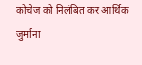कोचेज को निलंबित कर आर्थिक जुर्माना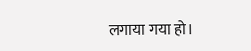लगाया गया हो।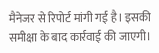मैनेजर से रिपोर्ट मांगी गई है। इसकी समीक्षा के बाद कार्रवाई की जाएगी।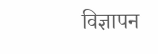विज्ञापन